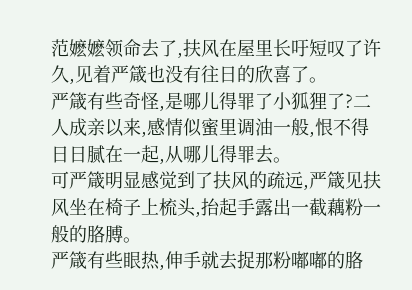范嬷嬷领命去了,扶风在屋里长吁短叹了许久,见着严箴也没有往日的欣喜了。
严箴有些奇怪,是哪儿得罪了小狐狸了?二人成亲以来,感情似蜜里调油一般,恨不得日日腻在一起,从哪儿得罪去。
可严箴明显感觉到了扶风的疏远,严箴见扶风坐在椅子上梳头,抬起手露出一截藕粉一般的胳膊。
严箴有些眼热,伸手就去捉那粉嘟嘟的胳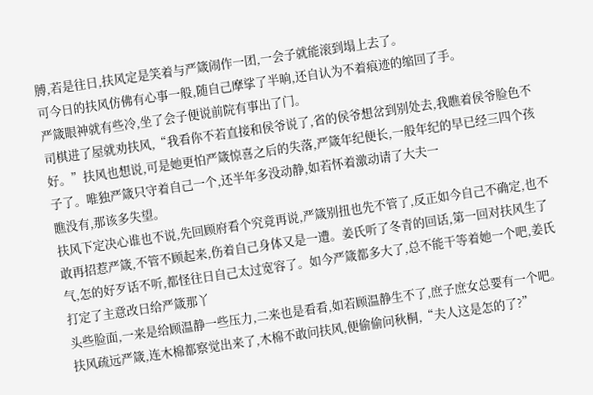膊,若是往日,扶风定是笑着与严箴闹作一团,一会子就能滚到塌上去了。
可今日的扶风仿佛有心事一般,随自己摩挲了半晌,还自认为不着痕迹的缩回了手。
严箴眼神就有些冷,坐了会子便说前院有事出了门。
司棋进了屋就劝扶风,“我看你不若直接和侯爷说了,省的侯爷想岔到别处去,我瞧着侯爷脸色不好。”扶风也想说,可是她更怕严箴惊喜之后的失落,严箴年纪便长,一般年纪的早已经三四个孩子了。唯独严箴只守着自己一个,还半年多没动静,如若怀着激动请了大夫一
瞧没有,那该多失望。
扶风下定决心谁也不说,先回顾府看个究竟再说,严箴别扭也先不管了,反正如今自己不确定,也不敢再招惹严箴,不管不顾起来,伤着自己身体又是一遭。姜氏听了冬青的回话,第一回对扶风生了气,怎的好歹话不听,都怪往日自己太过宽容了。如今严箴都多大了,总不能干等着她一个吧,姜氏打定了主意改日给严箴那丫
头些脸面,一来是给顾温静一些压力,二来也是看看,如若顾温静生不了,庶子庶女总要有一个吧。
扶风疏远严箴,连木棉都察觉出来了,木棉不敢问扶风,便偷偷问秋桐,“夫人这是怎的了?”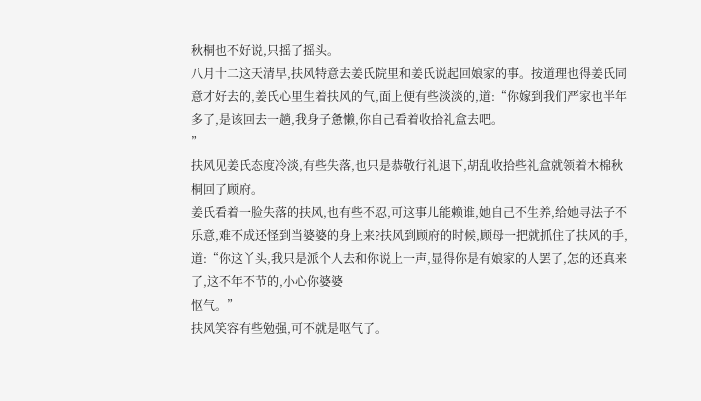秋桐也不好说,只摇了摇头。
八月十二这天清早,扶风特意去姜氏院里和姜氏说起回娘家的事。按道理也得姜氏同意才好去的,姜氏心里生着扶风的气,面上便有些淡淡的,道:“你嫁到我们严家也半年多了,是该回去一趟,我身子惫懒,你自己看着收拾礼盒去吧。
”
扶风见姜氏态度冷淡,有些失落,也只是恭敬行礼退下,胡乱收拾些礼盒就领着木棉秋桐回了顾府。
姜氏看着一脸失落的扶风,也有些不忍,可这事儿能赖谁,她自己不生养,给她寻法子不乐意,难不成还怪到当婆婆的身上来?扶风到顾府的时候,顾母一把就抓住了扶风的手,道:“你这丫头,我只是派个人去和你说上一声,显得你是有娘家的人罢了,怎的还真来了,这不年不节的,小心你婆婆
怄气。”
扶风笑容有些勉强,可不就是呕气了。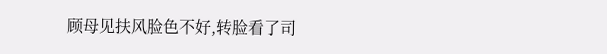顾母见扶风脸色不好,转脸看了司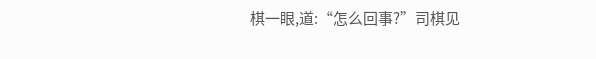棋一眼,道:“怎么回事?”司棋见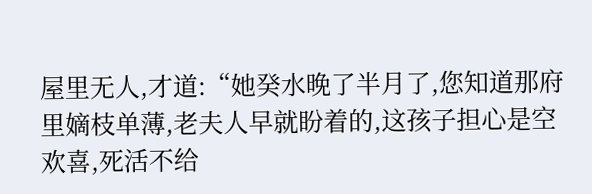屋里无人,才道:“她癸水晚了半月了,您知道那府里嫡枝单薄,老夫人早就盼着的,这孩子担心是空欢喜,死活不给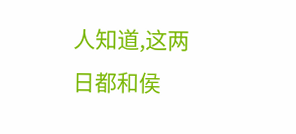人知道,这两日都和侯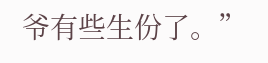爷有些生份了。”